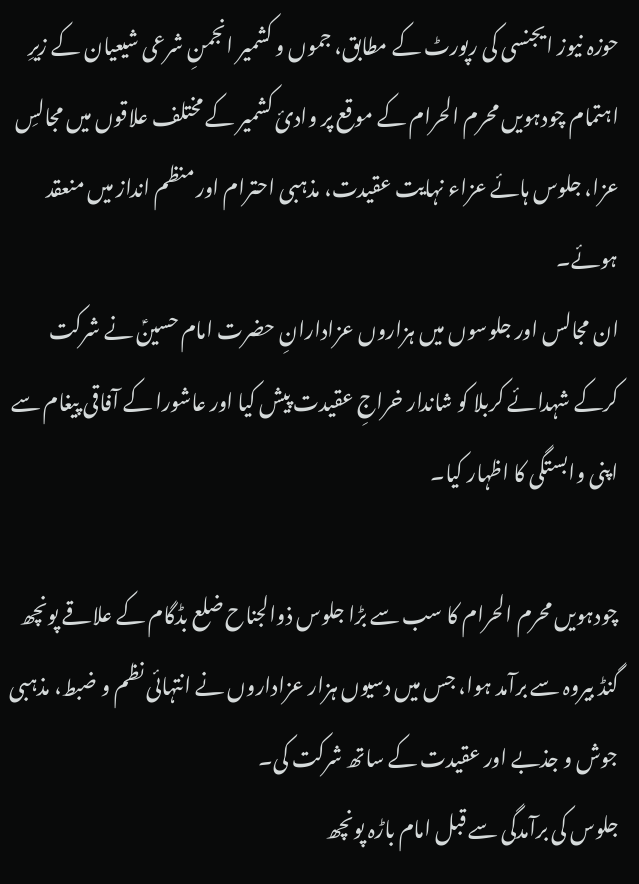حوزہ نیوز ایجنسی کی رپورٹ کے مطابق، جموں و کشمیر انجمنِ شرعی شیعیان کے زیرِ اہتمام چودہویں محرم الحرام کے موقع پر وادیٔ کشمیر کے مختلف علاقوں میں مجالسِ عزا، جلوس ہائے عزاء نہایت عقیدت، مذہبی احترام اور منظم انداز میں منعقد ہوئے۔
ان مجالس اور جلوسوں میں ہزاروں عزادارانِ حضرت امام حسینؑ نے شرکت کرکے شہدائے کربلا کو شاندار خراجِ عقیدت پیش کیا اور عاشورا کے آفاقی پیغام سے اپنی وابستگی کا اظہار کیا۔

چودہویں محرم الحرام کا سب سے بڑا جلوس ذوالجناح ضلع بڈگام کے علاقے پونچھ گنڈ بیروہ سے برآمد ہوا، جس میں دسیوں ہزار عزاداروں نے انتہائی نظم و ضبط، مذہبی جوش و جذبے اور عقیدت کے ساتھ شرکت کی۔
جلوس کی برآمدگی سے قبل امام باڑہ پونچھ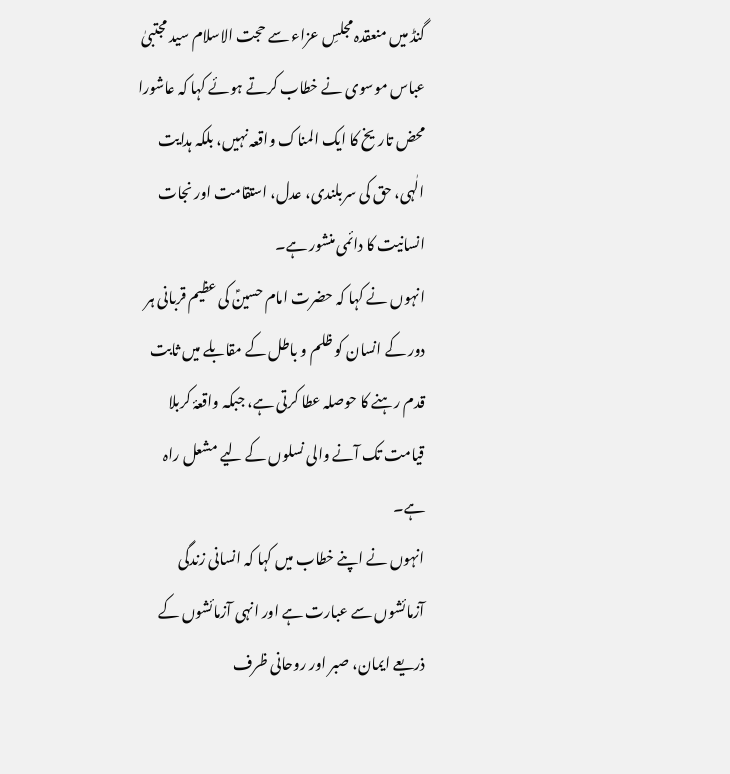گنڈ میں منعقدہ مجلسِ عزاء سے حجت الاسلام سید مجتبیٰ عباس موسوی نے خطاب کرتے ہوئے کہا کہ عاشورا محض تاریخ کا ایک المناک واقعہ نہیں، بلکہ ہدایت الٰہی، حق کی سربلندی، عدل، استقامت اور نجات انسانیت کا دائمی منشور ہے۔
انہوں نے کہا کہ حضرت امام حسینؑ کی عظیم قربانی ہر دور کے انسان کو ظلم و باطل کے مقابلے میں ثابت قدم رہنے کا حوصلہ عطا کرتی ہے، جبکہ واقعۂ کربلا قیامت تک آنے والی نسلوں کے لیے مشعل راہ ہے۔
انہوں نے اپنے خطاب میں کہا کہ انسانی زندگی آزمائشوں سے عبارت ہے اور انہی آزمائشوں کے ذریعے ایمان، صبر اور روحانی ظرف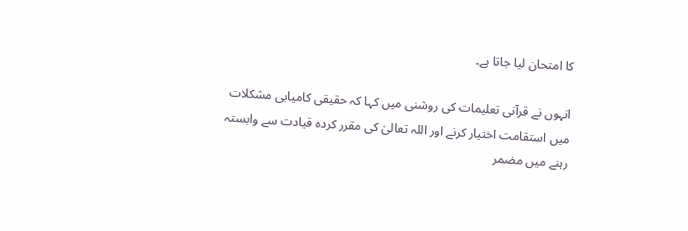کا امتحان لیا جاتا ہے۔

انہوں نے قرآنی تعلیمات کی روشنی میں کہا کہ حقیقی کامیابی مشکلات میں استقامت اختیار کرنے اور اللہ تعالیٰ کی مقرر کردہ قیادت سے وابستہ رہنے میں مضمر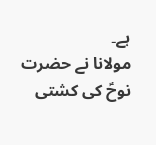ہے۔
مولانا نے حضرت نوحؑ کی کشتی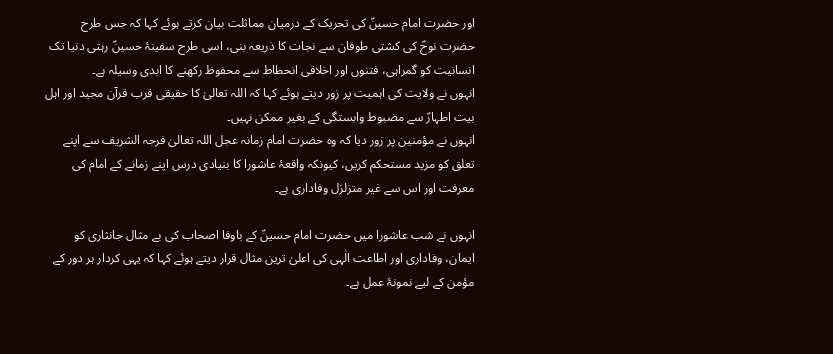اور حضرت امام حسینؑ کی تحریک کے درمیان مماثلت بیان کرتے ہوئے کہا کہ جس طرح حضرت نوحؑ کی کشتی طوفان سے نجات کا ذریعہ بنی، اسی طرح سفینۂ حسینؑ رہتی دنیا تک انسانیت کو گمراہی، فتنوں اور اخلاقی انحطاط سے محفوظ رکھنے کا ابدی وسیلہ ہے۔
انہوں نے ولایت کی اہمیت پر زور دیتے ہوئے کہا کہ اللہ تعالیٰ کا حقیقی قرب قرآن مجید اور اہل بیت اطہارؑ سے مضبوط وابستگی کے بغیر ممکن نہیں۔
انہوں نے مؤمنین پر زور دیا کہ وہ حضرت امام زمانہ عجل اللہ تعالیٰ فرجہ الشریف سے اپنے تعلق کو مزید مستحکم کریں، کیونکہ واقعۂ عاشورا کا بنیادی درس اپنے زمانے کے امام کی معرفت اور اس سے غیر متزلزل وفاداری ہے۔

انہوں نے شب عاشورا میں حضرت امام حسینؑ کے باوفا اصحاب کی بے مثال جانثاری کو ایمان، وفاداری اور اطاعت الٰہی کی اعلیٰ ترین مثال قرار دیتے ہوئے کہا کہ یہی کردار ہر دور کے مؤمن کے لیے نمونۂ عمل ہے۔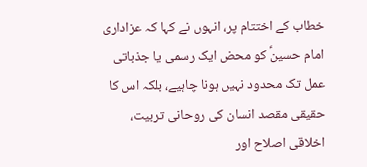خطاب کے اختتام پر، انہوں نے کہا کہ عزاداری امام حسینؑ کو محض ایک رسمی یا جذباتی عمل تک محدود نہیں ہونا چاہیے، بلکہ اس کا حقیقی مقصد انسان کی روحانی تربیت، اخلاقی اصلاح اور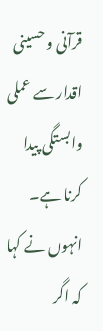قرآنی و حسینی اقدار سے عملی وابستگی پیدا کرنا ہے۔
انہوں نے کہا کہ اگر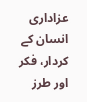عزاداری انسان کے کردار، فکر اور طرز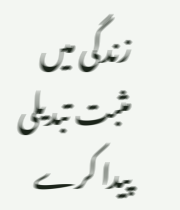زندگی میں مثبت تبدیلی پیدا کرے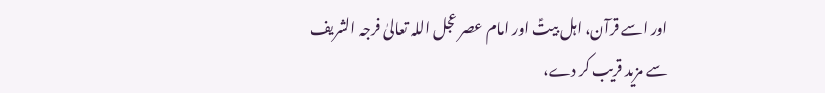اور اسے قرآن، اہل بیتؑ اور امام عصر عجل اللہ تعالیٰ فرجہ الشریف سے مزید قریب کر دے،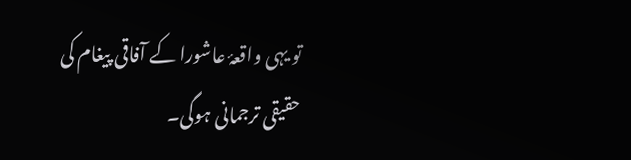تو یہی واقعۂ عاشورا کے آفاقی پیغام کی حقیقی ترجمانی ہوگی۔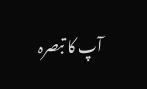آپ کا تبصرہ